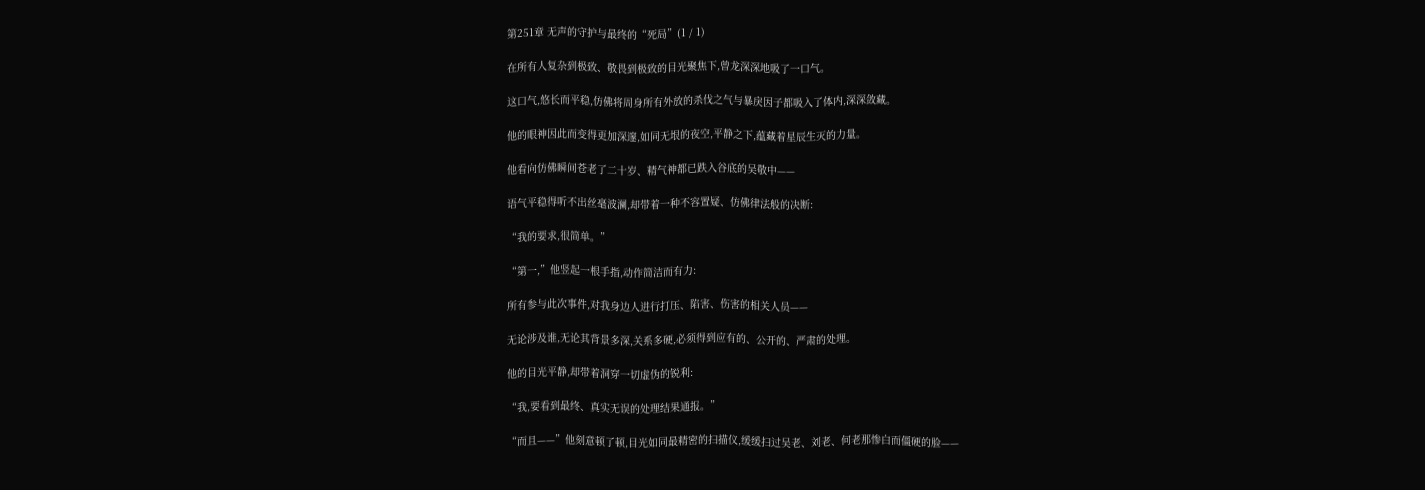第251章 无声的守护与最终的“死局”(1 / 1)

在所有人复杂到极致、敬畏到极致的目光聚焦下,曾龙深深地吸了一口气。

这口气,悠长而平稳,仿佛将周身所有外放的杀伐之气与暴戾因子都吸入了体内,深深敛藏。

他的眼神因此而变得更加深邃,如同无垠的夜空,平静之下,蕴藏着星辰生灭的力量。

他看向仿佛瞬间苍老了二十岁、精气神都已跌入谷底的吴敬中——

语气平稳得听不出丝毫波澜,却带着一种不容置疑、仿佛律法般的决断:

“我的要求,很简单。”

“第一,”他竖起一根手指,动作简洁而有力:

所有参与此次事件,对我身边人进行打压、陷害、伤害的相关人员——

无论涉及谁,无论其背景多深,关系多硬,必须得到应有的、公开的、严肃的处理。

他的目光平静,却带着洞穿一切虚伪的锐利:

“我,要看到最终、真实无误的处理结果通报。”

“而且——”他刻意顿了顿,目光如同最精密的扫描仪,缓缓扫过吴老、刘老、何老那惨白而僵硬的脸——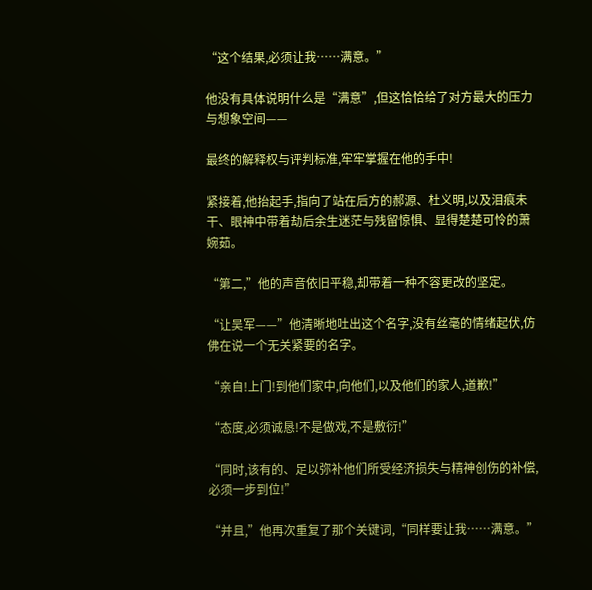“这个结果,必须让我……满意。”

他没有具体说明什么是“满意”,但这恰恰给了对方最大的压力与想象空间——

最终的解释权与评判标准,牢牢掌握在他的手中!

紧接着,他抬起手,指向了站在后方的郝源、杜义明,以及泪痕未干、眼神中带着劫后余生迷茫与残留惊惧、显得楚楚可怜的萧婉茹。

“第二,”他的声音依旧平稳,却带着一种不容更改的坚定。

“让吴军——”他清晰地吐出这个名字,没有丝毫的情绪起伏,仿佛在说一个无关紧要的名字。

“亲自!上门!到他们家中,向他们,以及他们的家人,道歉!”

“态度,必须诚恳!不是做戏,不是敷衍!”

“同时,该有的、足以弥补他们所受经济损失与精神创伤的补偿,必须一步到位!”

“并且,”他再次重复了那个关键词,“同样要让我……满意。”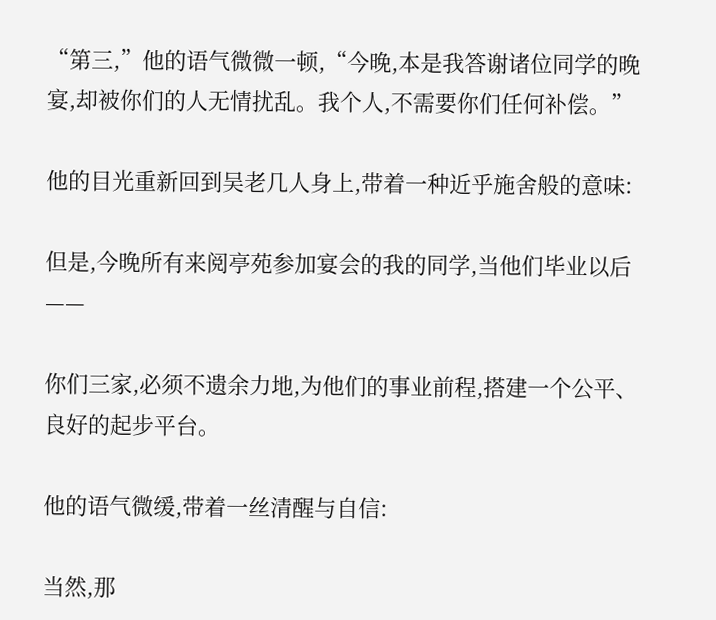“第三,”他的语气微微一顿,“今晚,本是我答谢诸位同学的晚宴,却被你们的人无情扰乱。我个人,不需要你们任何补偿。”

他的目光重新回到吴老几人身上,带着一种近乎施舍般的意味:

但是,今晚所有来阅亭苑参加宴会的我的同学,当他们毕业以后——

你们三家,必须不遗余力地,为他们的事业前程,搭建一个公平、良好的起步平台。

他的语气微缓,带着一丝清醒与自信:

当然,那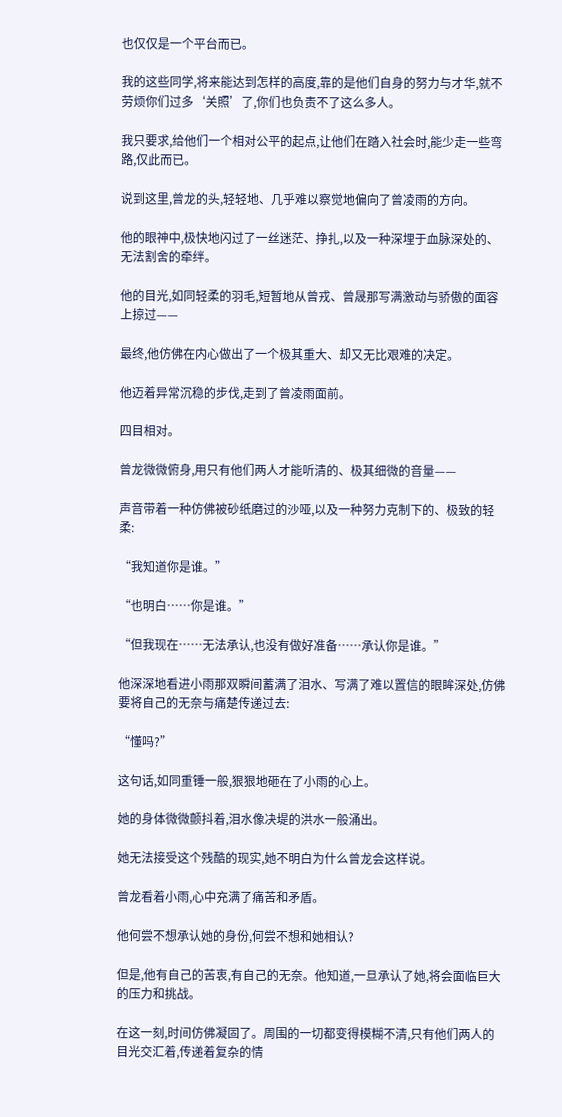也仅仅是一个平台而已。

我的这些同学,将来能达到怎样的高度,靠的是他们自身的努力与才华,就不劳烦你们过多‘关照’了,你们也负责不了这么多人。

我只要求,给他们一个相对公平的起点,让他们在踏入社会时,能少走一些弯路,仅此而已。

说到这里,曾龙的头,轻轻地、几乎难以察觉地偏向了曾凌雨的方向。

他的眼神中,极快地闪过了一丝迷茫、挣扎,以及一种深埋于血脉深处的、无法割舍的牵绊。

他的目光,如同轻柔的羽毛,短暂地从曾戎、曾晟那写满激动与骄傲的面容上掠过——

最终,他仿佛在内心做出了一个极其重大、却又无比艰难的决定。

他迈着异常沉稳的步伐,走到了曾凌雨面前。

四目相对。

曾龙微微俯身,用只有他们两人才能听清的、极其细微的音量——

声音带着一种仿佛被砂纸磨过的沙哑,以及一种努力克制下的、极致的轻柔:

“我知道你是谁。”

“也明白……你是谁。”

“但我现在……无法承认,也没有做好准备……承认你是谁。”

他深深地看进小雨那双瞬间蓄满了泪水、写满了难以置信的眼眸深处,仿佛要将自己的无奈与痛楚传递过去:

“懂吗?”

这句话,如同重锤一般,狠狠地砸在了小雨的心上。

她的身体微微颤抖着,泪水像决堤的洪水一般涌出。

她无法接受这个残酷的现实,她不明白为什么曾龙会这样说。

曾龙看着小雨,心中充满了痛苦和矛盾。

他何尝不想承认她的身份,何尝不想和她相认?

但是,他有自己的苦衷,有自己的无奈。他知道,一旦承认了她,将会面临巨大的压力和挑战。

在这一刻,时间仿佛凝固了。周围的一切都变得模糊不清,只有他们两人的目光交汇着,传递着复杂的情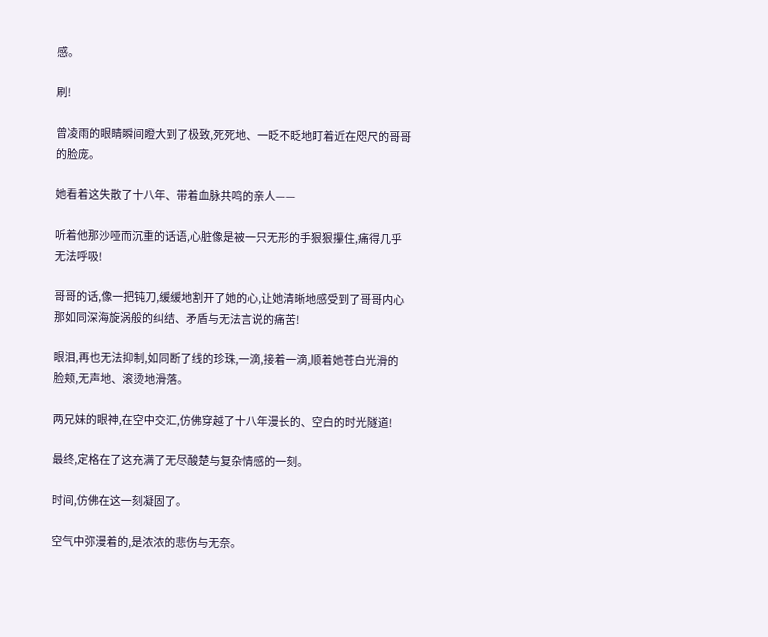感。

刷!

曾凌雨的眼睛瞬间瞪大到了极致,死死地、一眨不眨地盯着近在咫尺的哥哥的脸庞。

她看着这失散了十八年、带着血脉共鸣的亲人——

听着他那沙哑而沉重的话语,心脏像是被一只无形的手狠狠攥住,痛得几乎无法呼吸!

哥哥的话,像一把钝刀,缓缓地割开了她的心,让她清晰地感受到了哥哥内心那如同深海旋涡般的纠结、矛盾与无法言说的痛苦!

眼泪,再也无法抑制,如同断了线的珍珠,一滴,接着一滴,顺着她苍白光滑的脸颊,无声地、滚烫地滑落。

两兄妹的眼神,在空中交汇,仿佛穿越了十八年漫长的、空白的时光隧道!

最终,定格在了这充满了无尽酸楚与复杂情感的一刻。

时间,仿佛在这一刻凝固了。

空气中弥漫着的,是浓浓的悲伤与无奈。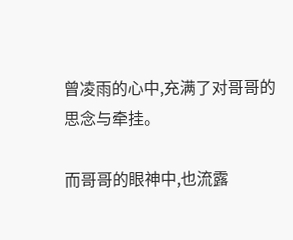曾凌雨的心中,充满了对哥哥的思念与牵挂。

而哥哥的眼神中,也流露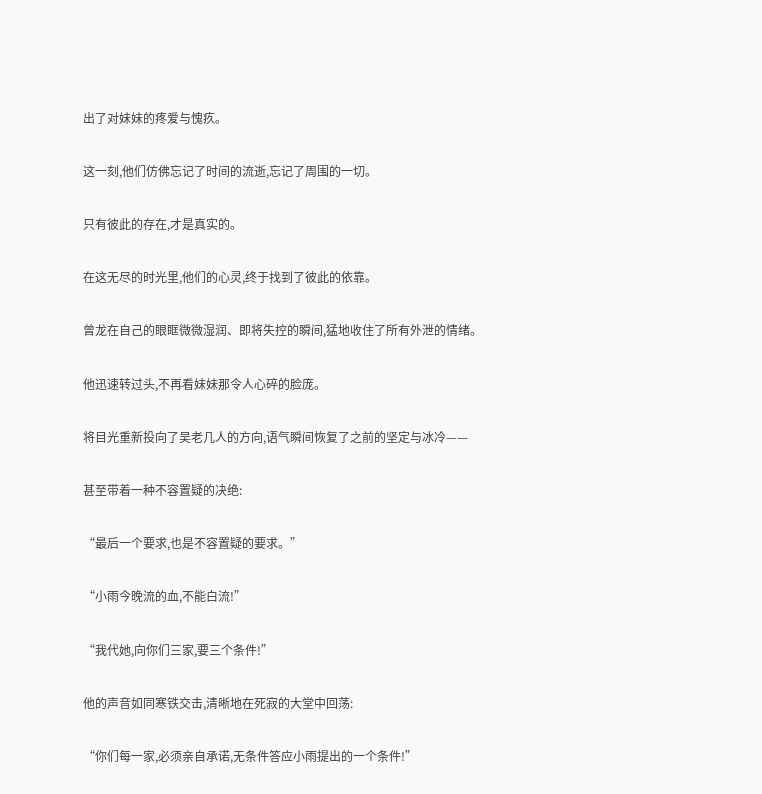出了对妹妹的疼爱与愧疚。

这一刻,他们仿佛忘记了时间的流逝,忘记了周围的一切。

只有彼此的存在,才是真实的。

在这无尽的时光里,他们的心灵,终于找到了彼此的依靠。

曾龙在自己的眼眶微微湿润、即将失控的瞬间,猛地收住了所有外泄的情绪。

他迅速转过头,不再看妹妹那令人心碎的脸庞。

将目光重新投向了吴老几人的方向,语气瞬间恢复了之前的坚定与冰冷——

甚至带着一种不容置疑的决绝:

“最后一个要求,也是不容置疑的要求。”

“小雨今晚流的血,不能白流!”

“我代她,向你们三家,要三个条件!”

他的声音如同寒铁交击,清晰地在死寂的大堂中回荡:

“你们每一家,必须亲自承诺,无条件答应小雨提出的一个条件!”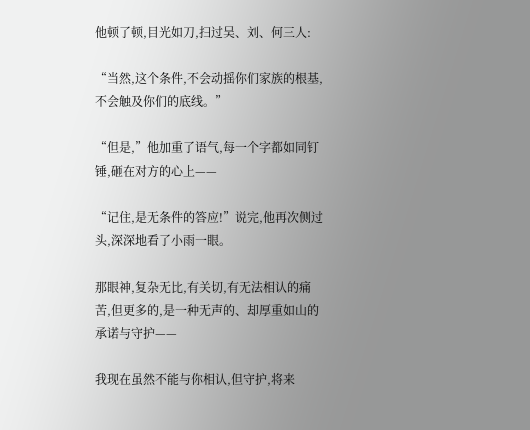他顿了顿,目光如刀,扫过吴、刘、何三人:

“当然,这个条件,不会动摇你们家族的根基,不会触及你们的底线。”

“但是,”他加重了语气,每一个字都如同钉锤,砸在对方的心上——

“记住,是无条件的答应!”说完,他再次侧过头,深深地看了小雨一眼。

那眼神,复杂无比,有关切,有无法相认的痛苦,但更多的,是一种无声的、却厚重如山的承诺与守护——

我现在虽然不能与你相认,但守护,将来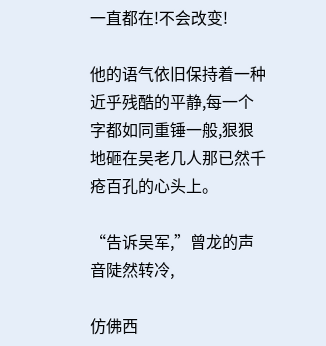一直都在!不会改变!

他的语气依旧保持着一种近乎残酷的平静,每一个字都如同重锤一般,狠狠地砸在吴老几人那已然千疮百孔的心头上。

“告诉吴军,”曾龙的声音陡然转冷,

仿佛西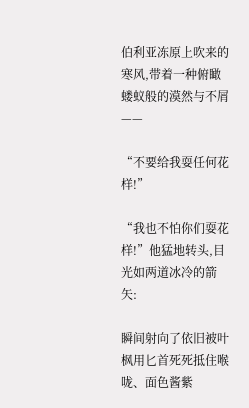伯利亚冻原上吹来的寒风,带着一种俯瞰蝼蚁般的漠然与不屑——

“不要给我耍任何花样!”

“我也不怕你们耍花样!”他猛地转头,目光如两道冰冷的箭矢:

瞬间射向了依旧被叶枫用匕首死死抵住喉咙、面色酱紫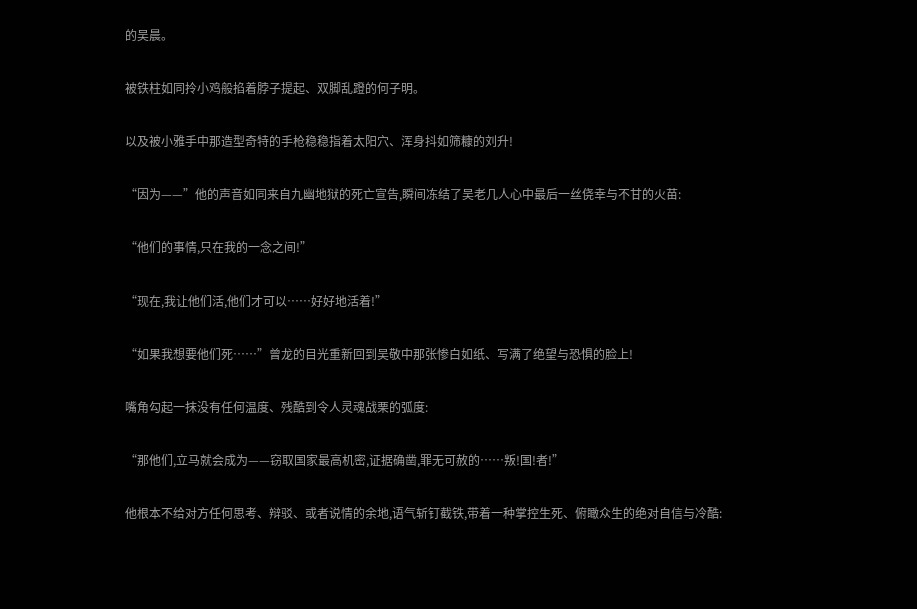的吴晨。

被铁柱如同拎小鸡般掐着脖子提起、双脚乱蹬的何子明。

以及被小雅手中那造型奇特的手枪稳稳指着太阳穴、浑身抖如筛糠的刘升!

“因为——”他的声音如同来自九幽地狱的死亡宣告,瞬间冻结了吴老几人心中最后一丝侥幸与不甘的火苗:

“他们的事情,只在我的一念之间!”

“现在,我让他们活,他们才可以……好好地活着!”

“如果我想要他们死……”曾龙的目光重新回到吴敬中那张惨白如纸、写满了绝望与恐惧的脸上!

嘴角勾起一抹没有任何温度、残酷到令人灵魂战栗的弧度:

“那他们,立马就会成为——窃取国家最高机密,证据确凿,罪无可赦的……叛!国!者!”

他根本不给对方任何思考、辩驳、或者说情的余地,语气斩钉截铁,带着一种掌控生死、俯瞰众生的绝对自信与冷酷: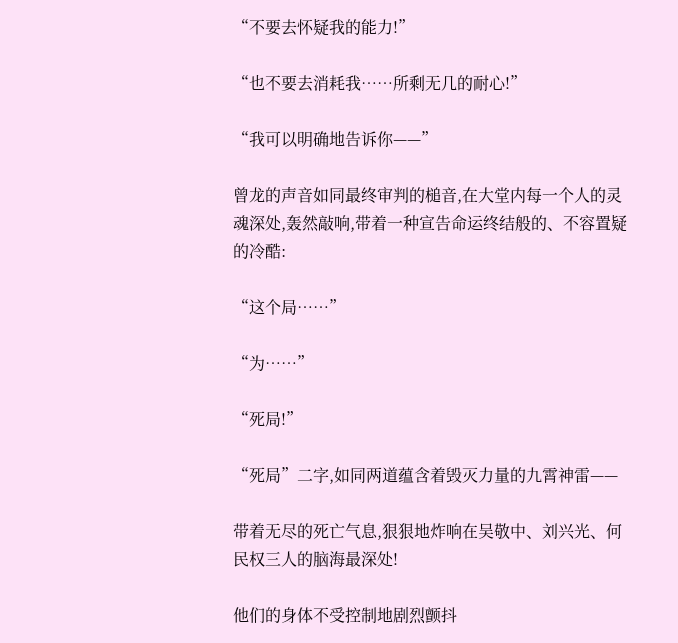“不要去怀疑我的能力!”

“也不要去消耗我……所剩无几的耐心!”

“我可以明确地告诉你——”

曾龙的声音如同最终审判的槌音,在大堂内每一个人的灵魂深处,轰然敲响,带着一种宣告命运终结般的、不容置疑的冷酷:

“这个局……”

“为……”

“死局!”

“死局”二字,如同两道蕴含着毁灭力量的九霄神雷——

带着无尽的死亡气息,狠狠地炸响在吴敬中、刘兴光、何民权三人的脑海最深处!

他们的身体不受控制地剧烈颤抖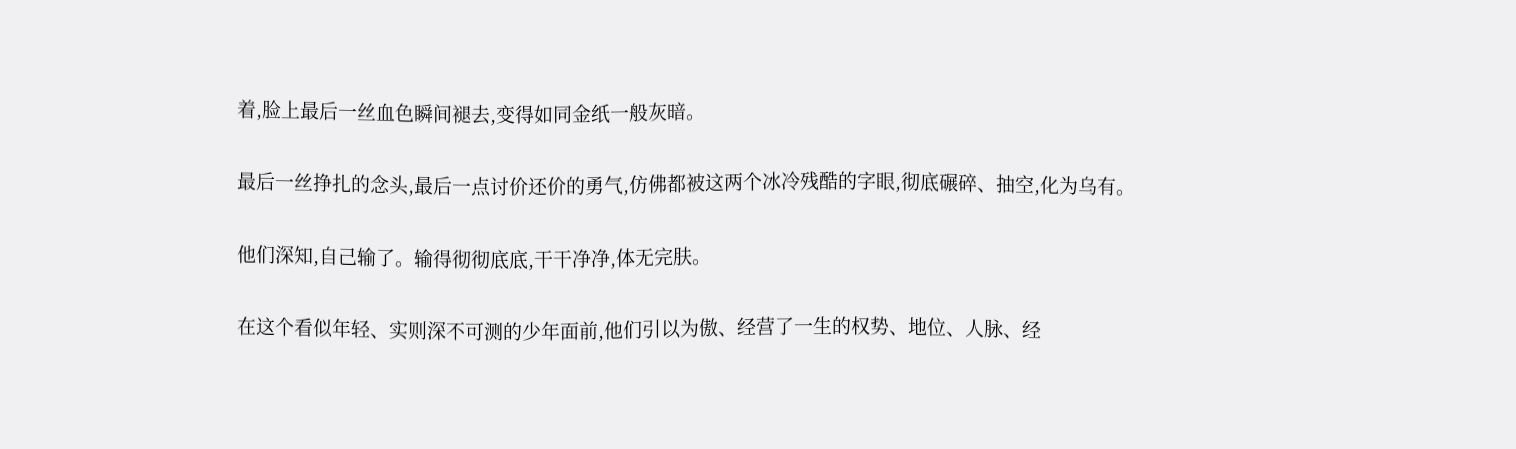着,脸上最后一丝血色瞬间褪去,变得如同金纸一般灰暗。

最后一丝挣扎的念头,最后一点讨价还价的勇气,仿佛都被这两个冰冷残酷的字眼,彻底碾碎、抽空,化为乌有。

他们深知,自己输了。输得彻彻底底,干干净净,体无完肤。

在这个看似年轻、实则深不可测的少年面前,他们引以为傲、经营了一生的权势、地位、人脉、经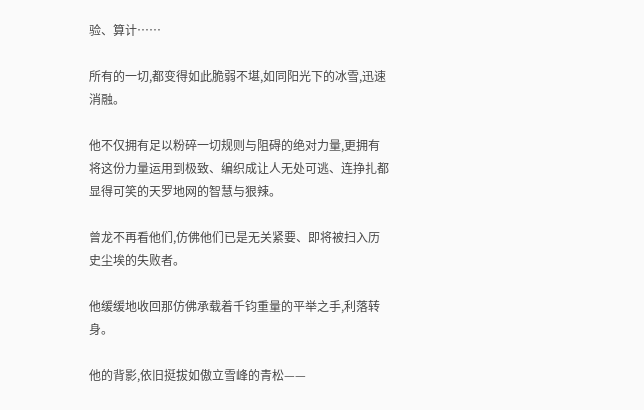验、算计……

所有的一切,都变得如此脆弱不堪,如同阳光下的冰雪,迅速消融。

他不仅拥有足以粉碎一切规则与阻碍的绝对力量,更拥有将这份力量运用到极致、编织成让人无处可逃、连挣扎都显得可笑的天罗地网的智慧与狠辣。

曾龙不再看他们,仿佛他们已是无关紧要、即将被扫入历史尘埃的失败者。

他缓缓地收回那仿佛承载着千钧重量的平举之手,利落转身。

他的背影,依旧挺拔如傲立雪峰的青松——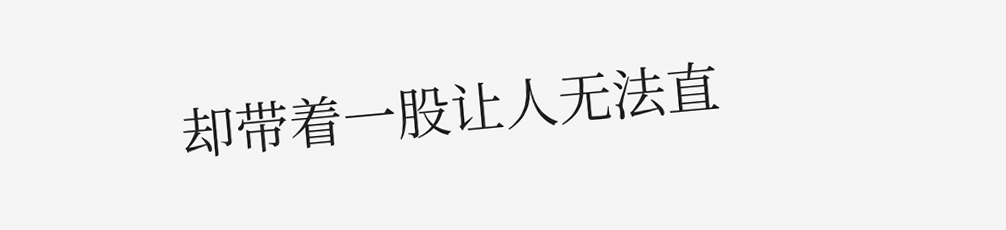却带着一股让人无法直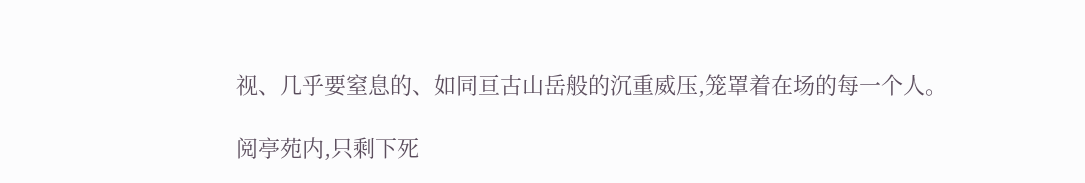视、几乎要窒息的、如同亘古山岳般的沉重威压,笼罩着在场的每一个人。

阅亭苑内,只剩下死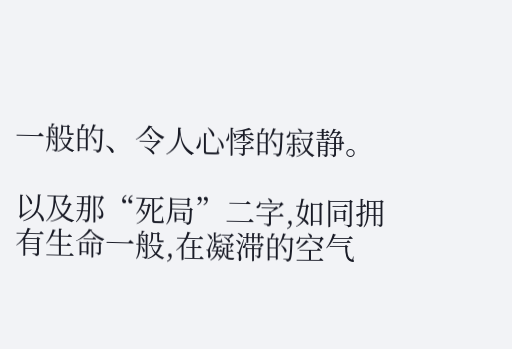一般的、令人心悸的寂静。

以及那“死局”二字,如同拥有生命一般,在凝滞的空气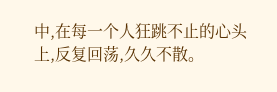中,在每一个人狂跳不止的心头上,反复回荡,久久不散。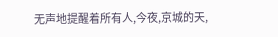无声地提醒着所有人,今夜,京城的天,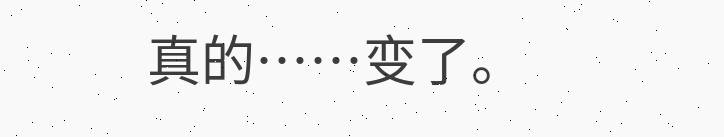真的……变了。